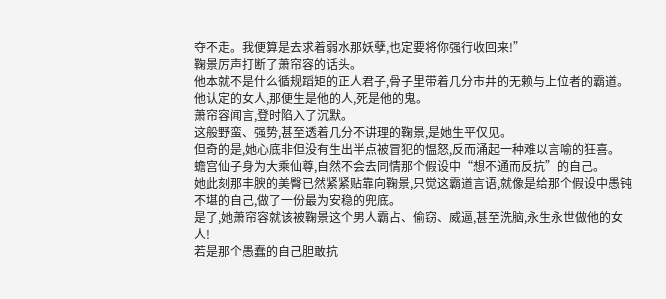夺不走。我便算是去求着弱水那妖孽,也定要将你强行收回来!”
鞠景厉声打断了萧帘容的话头。
他本就不是什么循规蹈矩的正人君子,骨子里带着几分市井的无赖与上位者的霸道。
他认定的女人,那便生是他的人,死是他的鬼。
萧帘容闻言,登时陷入了沉默。
这般野蛮、强势,甚至透着几分不讲理的鞠景,是她生平仅见。
但奇的是,她心底非但没有生出半点被冒犯的愠怒,反而涌起一种难以言喻的狂喜。
蟾宫仙子身为大乘仙尊,自然不会去同情那个假设中“想不通而反抗”的自己。
她此刻那丰腴的美臀已然紧紧贴靠向鞠景,只觉这霸道言语,就像是给那个假设中愚钝不堪的自己,做了一份最为安稳的兜底。
是了,她萧帘容就该被鞠景这个男人霸占、偷窃、威逼,甚至洗脑,永生永世做他的女人!
若是那个愚蠢的自己胆敢抗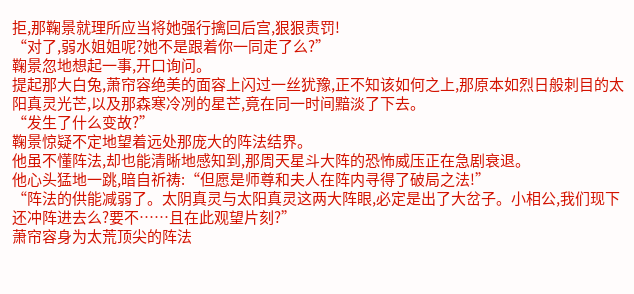拒,那鞠景就理所应当将她强行擒回后宫,狠狠责罚!
“对了,弱水姐姐呢?她不是跟着你一同走了么?”
鞠景忽地想起一事,开口询问。
提起那大白兔,萧帘容绝美的面容上闪过一丝犹豫,正不知该如何之上,那原本如烈日般刺目的太阳真灵光芒,以及那森寒冷冽的星芒,竟在同一时间黯淡了下去。
“发生了什么变故?”
鞠景惊疑不定地望着远处那庞大的阵法结界。
他虽不懂阵法,却也能清晰地感知到,那周天星斗大阵的恐怖威压正在急剧衰退。
他心头猛地一跳,暗自祈祷:“但愿是师尊和夫人在阵内寻得了破局之法!”
“阵法的供能减弱了。太阴真灵与太阳真灵这两大阵眼,必定是出了大岔子。小相公,我们现下还冲阵进去么?要不……且在此观望片刻?”
萧帘容身为太荒顶尖的阵法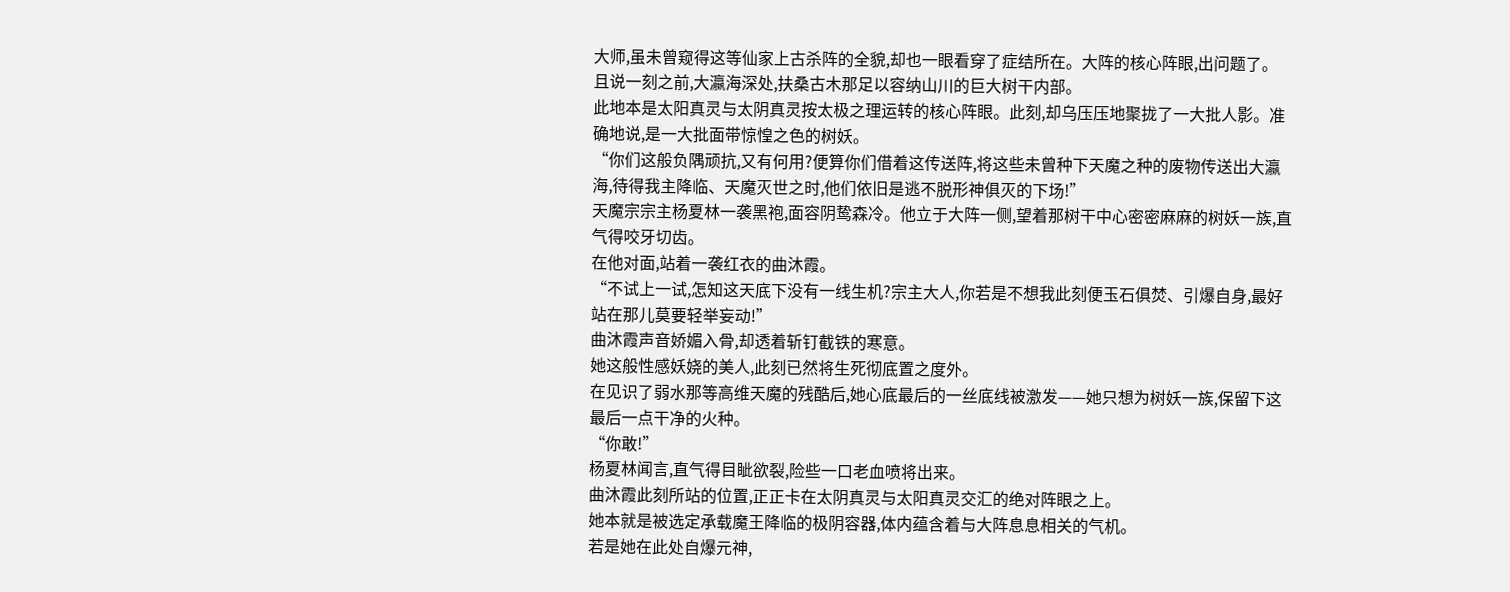大师,虽未曾窥得这等仙家上古杀阵的全貌,却也一眼看穿了症结所在。大阵的核心阵眼,出问题了。
且说一刻之前,大瀛海深处,扶桑古木那足以容纳山川的巨大树干内部。
此地本是太阳真灵与太阴真灵按太极之理运转的核心阵眼。此刻,却乌压压地聚拢了一大批人影。准确地说,是一大批面带惊惶之色的树妖。
“你们这般负隅顽抗,又有何用?便算你们借着这传送阵,将这些未曾种下天魔之种的废物传送出大瀛海,待得我主降临、天魔灭世之时,他们依旧是逃不脱形神俱灭的下场!”
天魔宗宗主杨夏林一袭黑袍,面容阴鸷森冷。他立于大阵一侧,望着那树干中心密密麻麻的树妖一族,直气得咬牙切齿。
在他对面,站着一袭红衣的曲沐霞。
“不试上一试,怎知这天底下没有一线生机?宗主大人,你若是不想我此刻便玉石俱焚、引爆自身,最好站在那儿莫要轻举妄动!”
曲沐霞声音娇媚入骨,却透着斩钉截铁的寒意。
她这般性感妖娆的美人,此刻已然将生死彻底置之度外。
在见识了弱水那等高维天魔的残酷后,她心底最后的一丝底线被激发——她只想为树妖一族,保留下这最后一点干净的火种。
“你敢!”
杨夏林闻言,直气得目眦欲裂,险些一口老血喷将出来。
曲沐霞此刻所站的位置,正正卡在太阴真灵与太阳真灵交汇的绝对阵眼之上。
她本就是被选定承载魔王降临的极阴容器,体内蕴含着与大阵息息相关的气机。
若是她在此处自爆元神,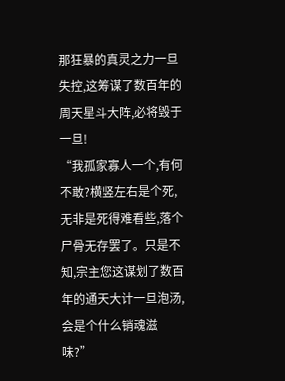那狂暴的真灵之力一旦失控,这筹谋了数百年的周天星斗大阵,必将毁于一旦!
“我孤家寡人一个,有何不敢?横竖左右是个死,无非是死得难看些,落个尸骨无存罢了。只是不知,宗主您这谋划了数百年的通天大计一旦泡汤,会是个什么销魂滋味?”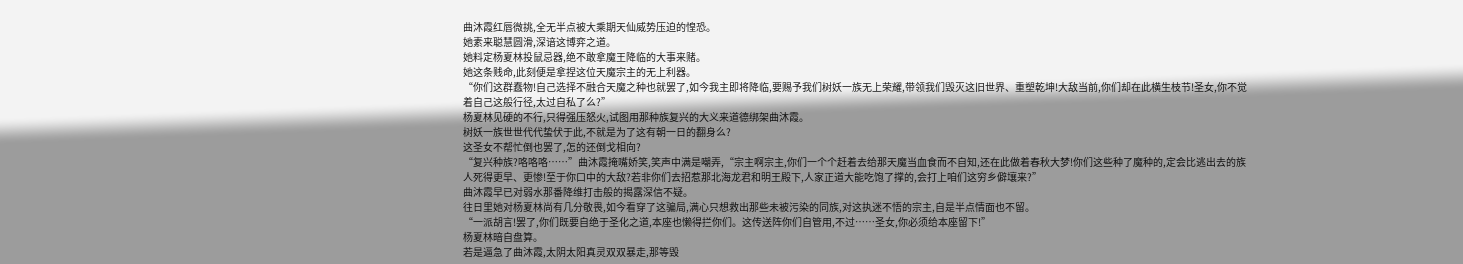曲沐霞红唇微挑,全无半点被大乘期天仙威势压迫的惶恐。
她素来聪慧圆滑,深谙这博弈之道。
她料定杨夏林投鼠忌器,绝不敢拿魔王降临的大事来赌。
她这条贱命,此刻便是拿捏这位天魔宗主的无上利器。
“你们这群蠢物!自己选择不融合天魔之种也就罢了,如今我主即将降临,要赐予我们树妖一族无上荣耀,带领我们毁灭这旧世界、重塑乾坤!大敌当前,你们却在此横生枝节!圣女,你不觉着自己这般行径,太过自私了么?”
杨夏林见硬的不行,只得强压怒火,试图用那种族复兴的大义来道德绑架曲沐霞。
树妖一族世世代代蛰伏于此,不就是为了这有朝一日的翻身么?
这圣女不帮忙倒也罢了,怎的还倒戈相向?
“复兴种族?咯咯咯……”曲沐霞掩嘴娇笑,笑声中满是嘲弄,“宗主啊宗主,你们一个个赶着去给那天魔当血食而不自知,还在此做着春秋大梦!你们这些种了魔种的,定会比逃出去的族人死得更早、更惨!至于你口中的大敌?若非你们去招惹那北海龙君和明王殿下,人家正道大能吃饱了撑的,会打上咱们这穷乡僻壤来?”
曲沐霞早已对弱水那番降维打击般的揭露深信不疑。
往日里她对杨夏林尚有几分敬畏,如今看穿了这骗局,满心只想救出那些未被污染的同族,对这执迷不悟的宗主,自是半点情面也不留。
“一派胡言!罢了,你们既要自绝于圣化之道,本座也懒得拦你们。这传送阵你们自管用,不过……圣女,你必须给本座留下!”
杨夏林暗自盘算。
若是逼急了曲沐霞,太阴太阳真灵双双暴走,那等毁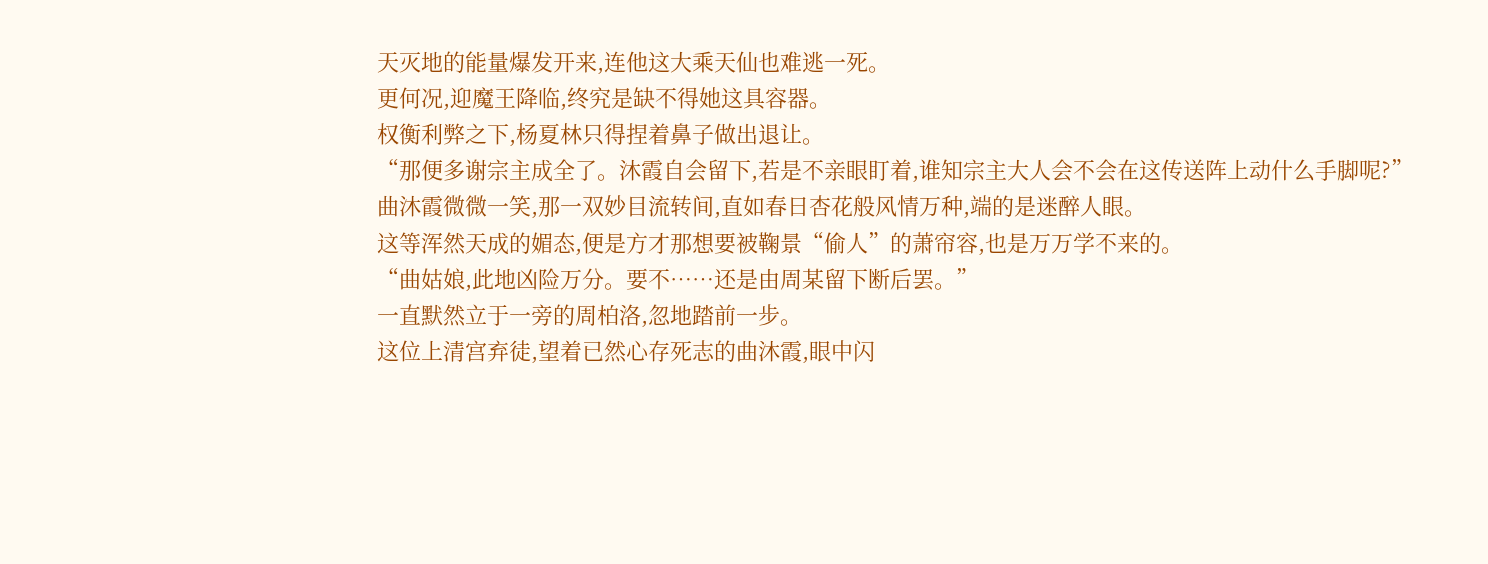天灭地的能量爆发开来,连他这大乘天仙也难逃一死。
更何况,迎魔王降临,终究是缺不得她这具容器。
权衡利弊之下,杨夏林只得捏着鼻子做出退让。
“那便多谢宗主成全了。沐霞自会留下,若是不亲眼盯着,谁知宗主大人会不会在这传送阵上动什么手脚呢?”
曲沐霞微微一笑,那一双妙目流转间,直如春日杏花般风情万种,端的是迷醉人眼。
这等浑然天成的媚态,便是方才那想要被鞠景“偷人”的萧帘容,也是万万学不来的。
“曲姑娘,此地凶险万分。要不……还是由周某留下断后罢。”
一直默然立于一旁的周柏洛,忽地踏前一步。
这位上清宫弃徒,望着已然心存死志的曲沐霞,眼中闪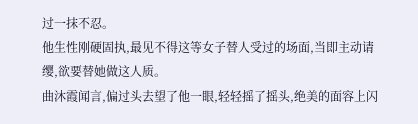过一抹不忍。
他生性刚硬固执,最见不得这等女子替人受过的场面,当即主动请缨,欲要替她做这人质。
曲沐霞闻言,偏过头去望了他一眼,轻轻摇了摇头,绝美的面容上闪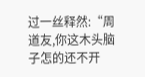过一丝释然:“周道友,你这木头脑子怎的还不开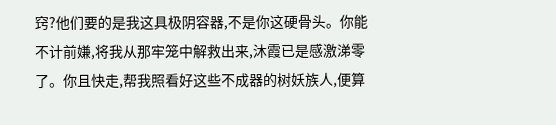窍?他们要的是我这具极阴容器,不是你这硬骨头。你能不计前嫌,将我从那牢笼中解救出来,沐霞已是感激涕零了。你且快走,帮我照看好这些不成器的树妖族人,便算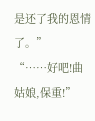是还了我的恩情了。”
“……好吧!曲姑娘,保重!”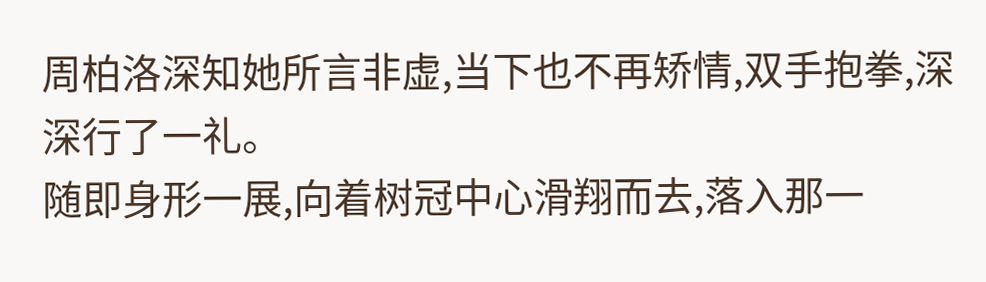周柏洛深知她所言非虚,当下也不再矫情,双手抱拳,深深行了一礼。
随即身形一展,向着树冠中心滑翔而去,落入那一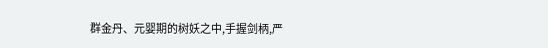群金丹、元婴期的树妖之中,手握剑柄,严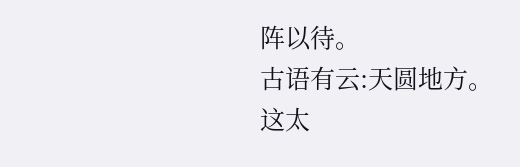阵以待。
古语有云:天圆地方。
这太